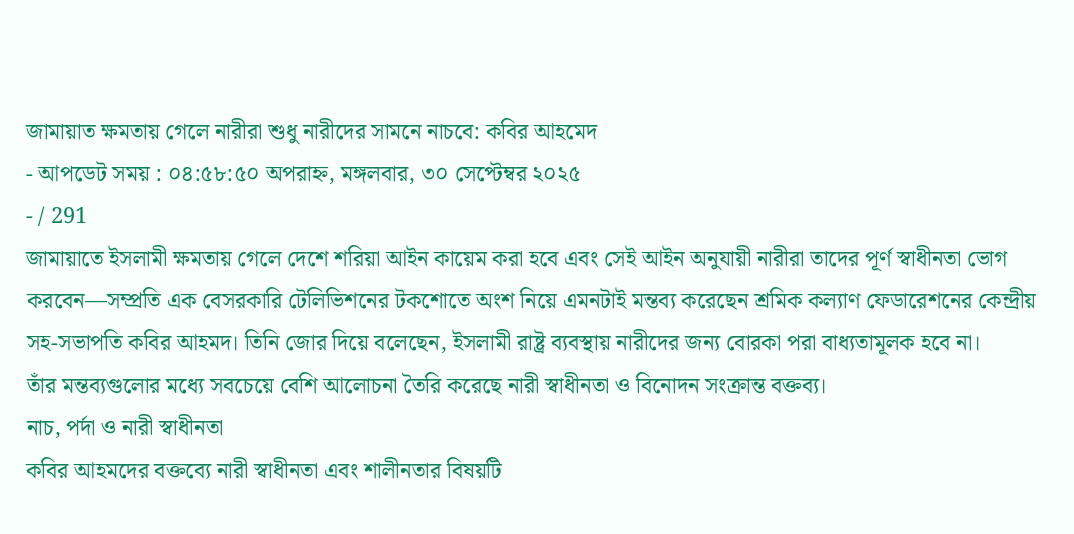জামায়াত ক্ষমতায় গেলে নারীরা শুধু নারীদের সামনে নাচবে: কবির আহমেদ
- আপডেট সময় : ০৪:৫৮:৫০ অপরাহ্ন, মঙ্গলবার, ৩০ সেপ্টেম্বর ২০২৫
- / 291
জামায়াতে ইসলামী ক্ষমতায় গেলে দেশে শরিয়া আইন কায়েম করা হবে এবং সেই আইন অনুযায়ী নারীরা তাদের পূর্ণ স্বাধীনতা ভোগ করবেন—সম্প্রতি এক বেসরকারি টেলিভিশনের টকশোতে অংশ নিয়ে এমনটাই মন্তব্য করেছেন শ্রমিক কল্যাণ ফেডারেশনের কেন্দ্রীয় সহ-সভাপতি কবির আহমদ। তিনি জোর দিয়ে বলেছেন, ইসলামী রাষ্ট্র ব্যবস্থায় নারীদের জন্য বোরকা পরা বাধ্যতামূলক হবে না।
তাঁর মন্তব্যগুলোর মধ্যে সবচেয়ে বেশি আলোচনা তৈরি করেছে নারী স্বাধীনতা ও বিনোদন সংক্রান্ত বক্তব্য।
নাচ, পর্দা ও নারী স্বাধীনতা
কবির আহমদের বক্তব্যে নারী স্বাধীনতা এবং শালীনতার বিষয়টি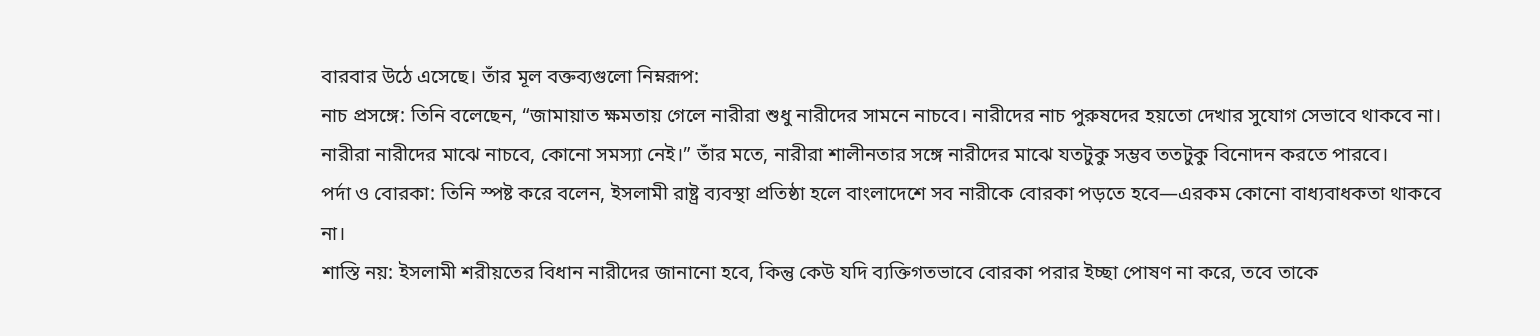বারবার উঠে এসেছে। তাঁর মূল বক্তব্যগুলো নিম্নরূপ:
নাচ প্রসঙ্গে: তিনি বলেছেন, “জামায়াত ক্ষমতায় গেলে নারীরা শুধু নারীদের সামনে নাচবে। নারীদের নাচ পুরুষদের হয়তো দেখার সুযোগ সেভাবে থাকবে না। নারীরা নারীদের মাঝে নাচবে, কোনো সমস্যা নেই।” তাঁর মতে, নারীরা শালীনতার সঙ্গে নারীদের মাঝে যতটুকু সম্ভব ততটুকু বিনোদন করতে পারবে।
পর্দা ও বোরকা: তিনি স্পষ্ট করে বলেন, ইসলামী রাষ্ট্র ব্যবস্থা প্রতিষ্ঠা হলে বাংলাদেশে সব নারীকে বোরকা পড়তে হবে—এরকম কোনো বাধ্যবাধকতা থাকবে না।
শাস্তি নয়: ইসলামী শরীয়তের বিধান নারীদের জানানো হবে, কিন্তু কেউ যদি ব্যক্তিগতভাবে বোরকা পরার ইচ্ছা পোষণ না করে, তবে তাকে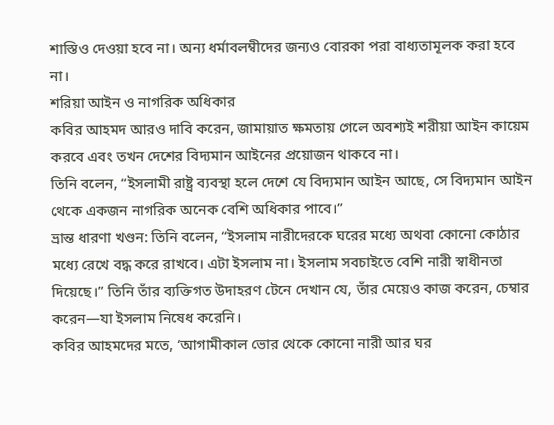শাস্তিও দেওয়া হবে না। অন্য ধর্মাবলম্বীদের জন্যও বোরকা পরা বাধ্যতামূলক করা হবে না।
শরিয়া আইন ও নাগরিক অধিকার
কবির আহমদ আরও দাবি করেন, জামায়াত ক্ষমতায় গেলে অবশ্যই শরীয়া আইন কায়েম করবে এবং তখন দেশের বিদ্যমান আইনের প্রয়োজন থাকবে না।
তিনি বলেন, “ইসলামী রাষ্ট্র ব্যবস্থা হলে দেশে যে বিদ্যমান আইন আছে, সে বিদ্যমান আইন থেকে একজন নাগরিক অনেক বেশি অধিকার পাবে।”
ভ্রান্ত ধারণা খণ্ডন: তিনি বলেন, “ইসলাম নারীদেরকে ঘরের মধ্যে অথবা কোনো কোঠার মধ্যে রেখে বদ্ধ করে রাখবে। এটা ইসলাম না। ইসলাম সবচাইতে বেশি নারী স্বাধীনতা দিয়েছে।” তিনি তাঁর ব্যক্তিগত উদাহরণ টেনে দেখান যে, তাঁর মেয়েও কাজ করেন, চেম্বার করেন—যা ইসলাম নিষেধ করেনি।
কবির আহমদের মতে, ‘আগামীকাল ভোর থেকে কোনো নারী আর ঘর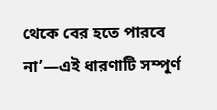থেকে বের হতে পারবে না’—এই ধারণাটি সম্পূর্ণ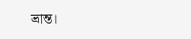ভ্রান্ত।